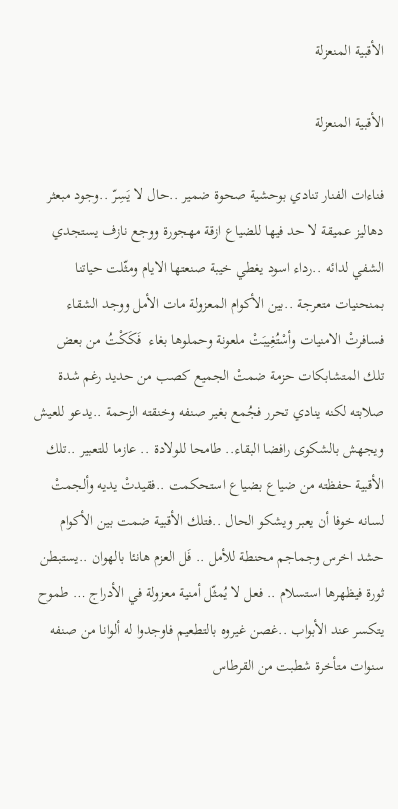الأقبية المنعزلة

الأقبية المنعزلة

فناءات الفنار تنادي بوحشية صحوة ضمير ..حال لا يَسِرّ ..وجود مبعثر دهاليز عميقة لا حد فيها للضياع ازقة مهجورة ووجع نازف يستجدي الشفي لدائه ..رداء اسود يغطي خيبة صنعتها الايام ومثّلت حياتنا بمنحنيات متعرجة ..بين الأكوام المعزولة مات الأمل ووجد الشقاء فسافرتْ الامنيات وأسْتُغِيبَتْ ملعونة وحملوها بغاء  فَكَكْتُ من بعض تلك المتشابكات حزمة ضمتْ الجميع كصب من حديد رغم شدة صلابته لكنه ينادي تحرر فجُمع بغير صنفه وخنقته الزحمة ..يدعو للعيش ويجهش بالشكوى رافضا البقاء.. طامحا للولادة .. عازما للتعبير ..تلك الأقبية حفظته من ضياع بضياع استحكمت ..فقيدتْ يديه وألجمتْ لسانه خوفا أن يعبر ويشكو الحال ..فتلك الأقبية ضمت بين الأكوام حشد اخرس وجماجم محنطة للأمل .. فَل العزم هانئا بالهوان ..يستبطن ثورة فيظهرها استسلام .. فعل لا يُمثّل أمنية معزولة في الأدراج … طموح يتكسر عند الأبواب ..غصن غيروه بالتطعيم فاوجدوا له ألوانا من صنفه سنوات متأخرة شطبت من القرطاس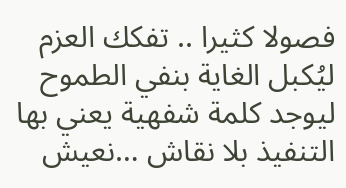فصولا كثيرا .. تفكك العزم ليُكبل الغاية بنفي الطموح ليوجد كلمة شفهية يعني بها التنفيذ بلا نقاش …نعيش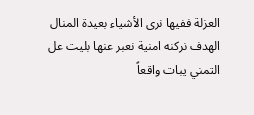العزلة ففيها نرى الأشياء بعيدة المنال الهدف نركنه امنية نعبر عنها بليت عل التمني يبات واقعاً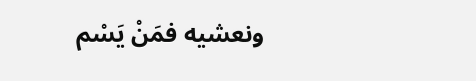ونعشيه فمَنْ يَسْم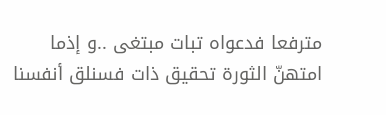مترفعا فدعواه تبات مبتغى ..و إذما امتهنّ الثورة تحقيق ذات فسنلق أنفسنا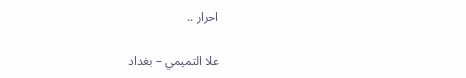احرار ..

علا التميمي – بغداد